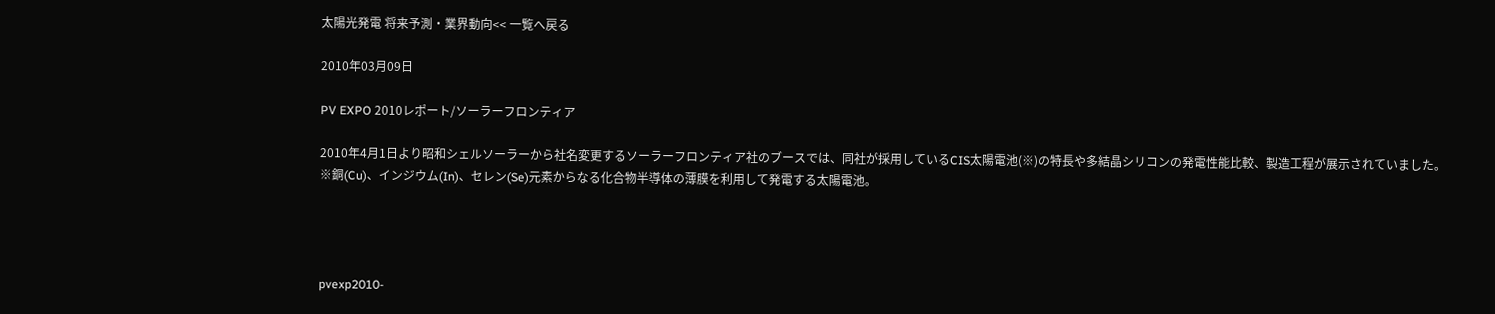太陽光発電 将来予測・業界動向<< 一覧へ戻る

2010年03月09日

PV EXPO 2010レポート/ソーラーフロンティア

2010年4月1日より昭和シェルソーラーから社名変更するソーラーフロンティア社のブースでは、同社が採用しているCIS太陽電池(※)の特長や多結晶シリコンの発電性能比較、製造工程が展示されていました。
※銅(Cu)、インジウム(In)、セレン(Se)元素からなる化合物半導体の薄膜を利用して発電する太陽電池。




pvexp2010-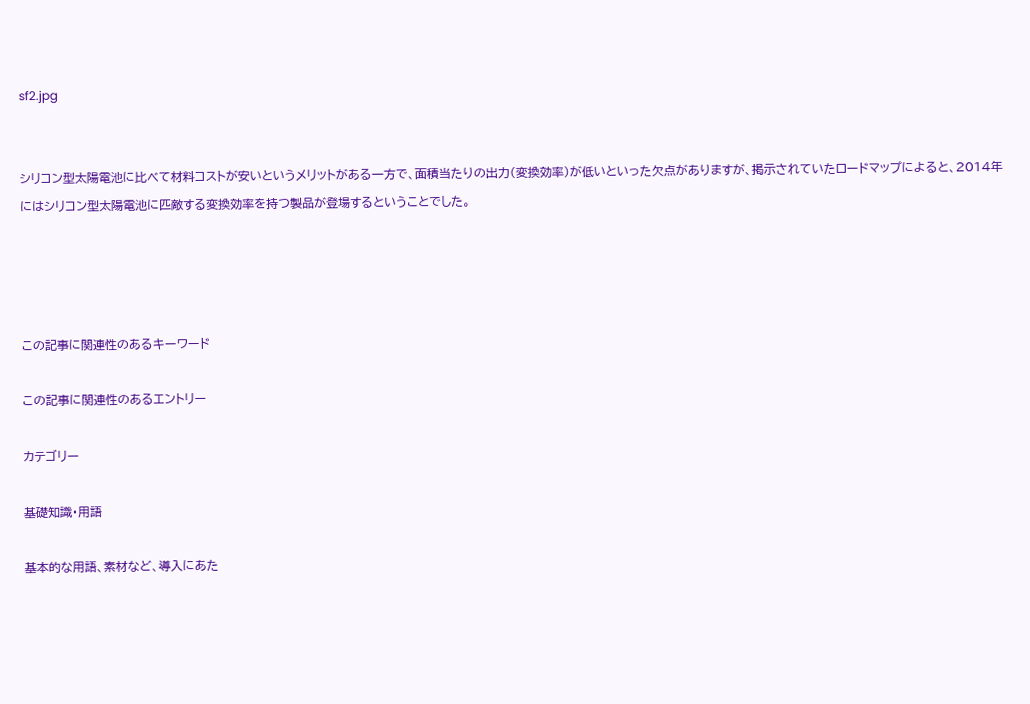sf2.jpg


シリコン型太陽電池に比べて材料コストが安いというメリットがある一方で、面積当たりの出力(変換効率)が低いといった欠点がありますが、掲示されていたロードマップによると、2014年にはシリコン型太陽電池に匹敵する変換効率を持つ製品が登場するということでした。




この記事に関連性のあるキーワード

この記事に関連性のあるエントリー

カテゴリー

基礎知識・用語

基本的な用語、素材など、導入にあた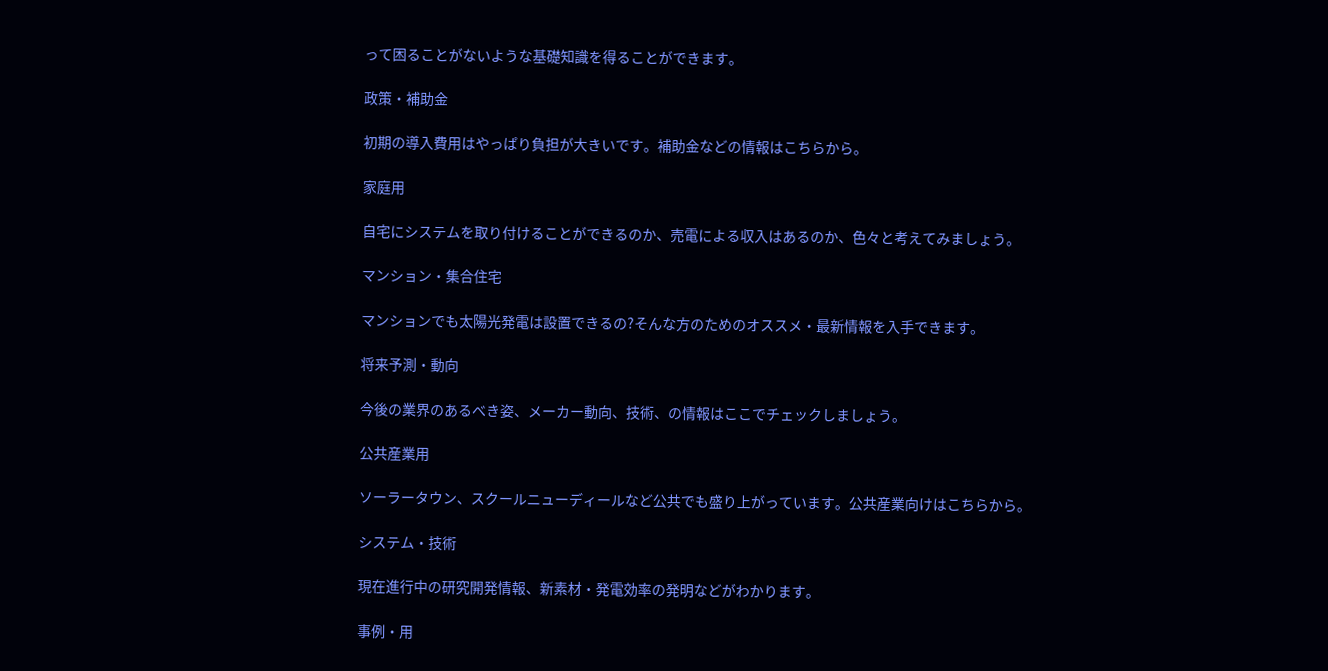って困ることがないような基礎知識を得ることができます。

政策・補助金

初期の導入費用はやっぱり負担が大きいです。補助金などの情報はこちらから。

家庭用

自宅にシステムを取り付けることができるのか、売電による収入はあるのか、色々と考えてみましょう。

マンション・集合住宅

マンションでも太陽光発電は設置できるの?そんな方のためのオススメ・最新情報を入手できます。

将来予測・動向

今後の業界のあるべき姿、メーカー動向、技術、の情報はここでチェックしましょう。

公共産業用

ソーラータウン、スクールニューディールなど公共でも盛り上がっています。公共産業向けはこちらから。

システム・技術

現在進行中の研究開発情報、新素材・発電効率の発明などがわかります。

事例・用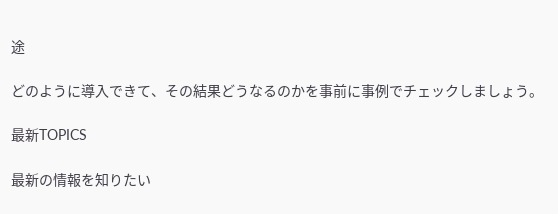途

どのように導入できて、その結果どうなるのかを事前に事例でチェックしましょう。

最新TOPICS

最新の情報を知りたい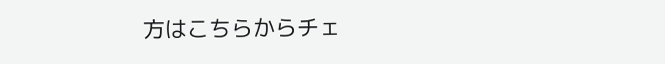方はこちらからチェ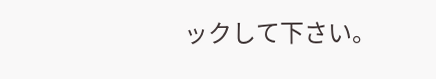ックして下さい。